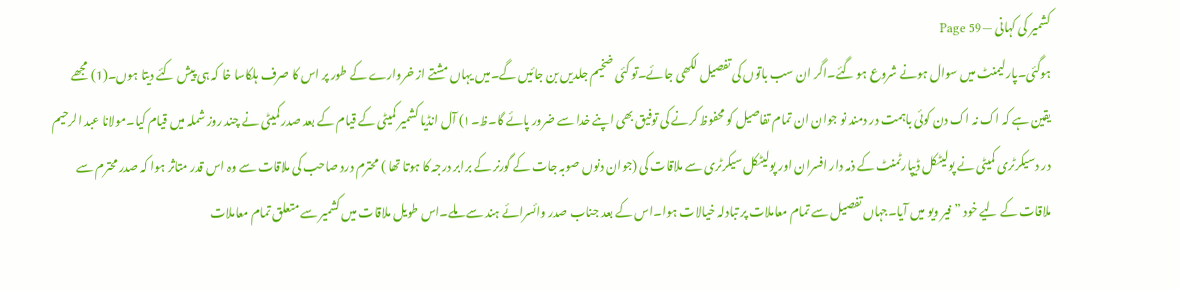کشمیر کی کہانی — Page 59
ہوگئی۔پارلیمنٹ میں سوال ہونے شروع ہو گئے۔اگر ان سب باتوں کی تفصیل لکھی جائے۔تو کئی ضخیم جلدیں بن جائیں گے۔میں یہاں مشتے از خروارے کے طور پر اس کا صرف ہلکاسا خا کہ ہی پیش کئے دیتا ہوں۔(1) مجھے یقین ہے کہ اک نہ اک دن کوئی باہمت در دمند نو جوان ان تمام تفاصیل کو محفوظ کرنے کی توفیق بھی اپنے خدا سے ضرور پائے گا۔ظ۔۱) آل انڈیا کشمیر کمیٹی کے قیام کے بعد صدر کمیٹی نے چند روز شملہ میں قیام کیا۔مولانا عبد الرحیم در دسیکرٹری کمیٹی نے پولیٹکل ڈیپارٹمنٹ کے ذمہ دار افسران اور پولیٹکل سیکرٹری سے ملاقات کی (جوان دنوں صوبہ جات کے گورنر کے برابر درجہ کا ہوتا تھا ) محترم درد صاحب کی ملاقات سے وہ اس قدر متاثر ہوا کہ صدر محترم سے ملاقات کے لیے خود ” فیر ویو میں آیا۔جہاں تفصیل سے تمام معاملات پر تبادلہ خیالات ہوا۔اس کے بعد جناب صدر وائسرائے ہند سے ملے۔اس طویل ملاقات میں کشمیر سے متعلق تمام معاملات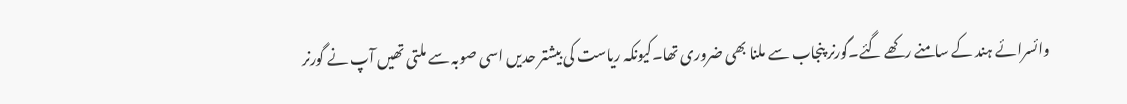وائسرائے ہند کے سامنے رکھے گئے۔گورنر پنجاب سے ملنا بھی ضروری تھا۔کیونکہ ریاست کی بیشتر حدیں اسی صوبہ سے ملتی تھیں آپ نے گورنر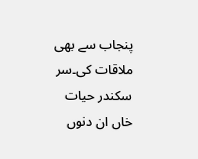پنجاب سے بھی ملاقات کی۔سر سکندر حیات خاں ان دنوں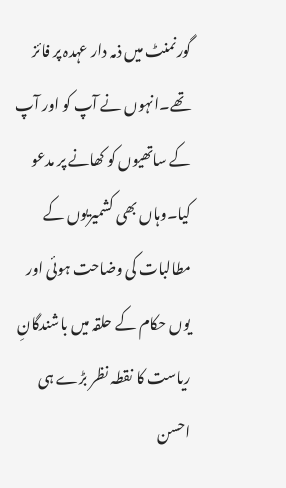گورنمنٹ میں ذمہ دار عہدہ پر فائز تھے۔انہوں نے آپ کو اور آپ کے ساتھیوں کو کھانے پر مدعو کیا۔وہاں بھی کشمیریوں کے مطالبات کی وضاحت ہوئی اور یوں حکام کے حلقہ میں باشندگانِ ریاست کا نقطہ نظر بڑے ہی احسن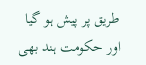طریق پر پیش ہو گیا اور حکومت ہند بھی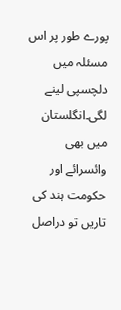پورے طور پر اس مسئلہ میں دلچسپی لینے لگی۔انگلستان میں بھی وائسرائے اور حکومت ہند کی تاریں تو دراصل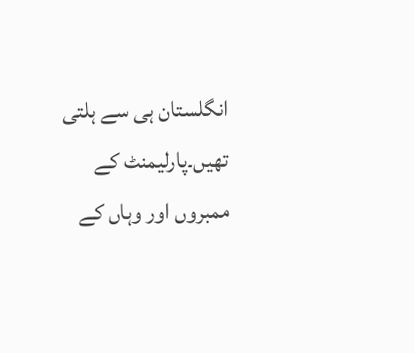انگلستان ہی سے ہلتی تھیں۔پارلیمنٹ کے ممبروں اور وہاں کے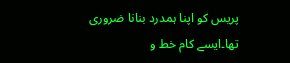پریس کو اپنا ہمدرد بنانا ضروری تھا۔ایسے کام خط و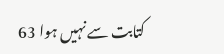کتابت سے نہیں ہوا 63